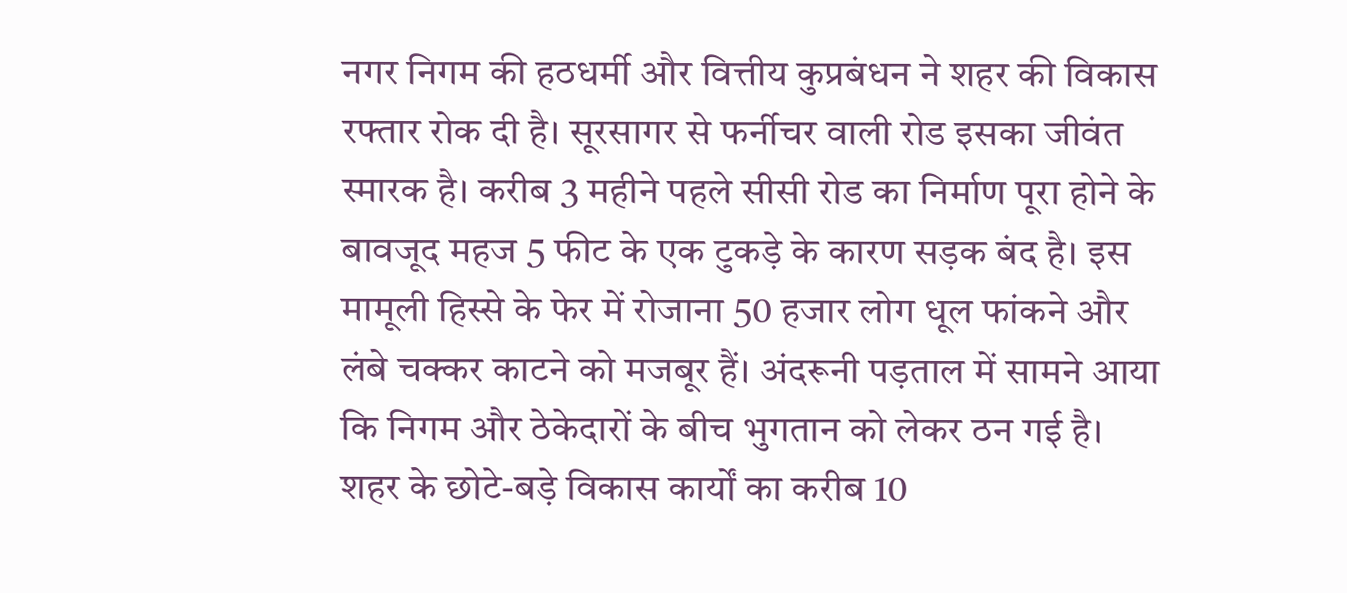नगर निगम की हठधर्मी और वित्तीय कुप्रबंधन ने शहर की विकास रफ्तार रोक दी है। सूरसागर से फर्नीचर वाली रोड इसका जीवंत स्मारक है। करीब 3 महीने पहले सीसी रोड का निर्माण पूरा होने के बावजूद महज 5 फीट के एक टुकड़े के कारण सड़क बंद है। इस मामूली हिस्से के फेर में रोजाना 50 हजार लोग धूल फांकने और लंबे चक्कर काटने को मजबूर हैं। अंदरूनी पड़ताल में सामने आया कि निगम और ठेकेदारों के बीच भुगतान को लेकर ठन गई है। शहर के छोटे-बड़े विकास कार्यों का करीब 10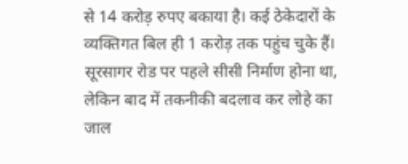से 14 करोड़ रुपए बकाया है। कई ठेकेदारों के व्यक्तिगत बिल ही 1 करोड़ तक पहुंच चुके हैं। सूरसागर रोड पर पहले सीसी निर्माण होना था, लेकिन बाद में तकनीकी बदलाव कर लोहे का जाल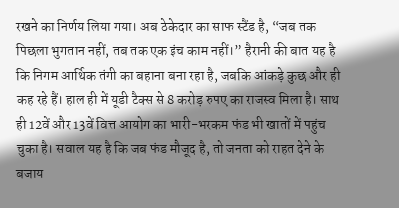रखने का निर्णय लिया गया। अब ठेकेदार का साफ स्टैंड है, “जब तक पिछला भुगतान नहीं, तब तक एक इंच काम नहीं।” हैरानी की बात यह है कि निगम आर्थिक तंगी का बहाना बना रहा है, जबकि आंकड़े कुछ और ही कह रहे हैं। हाल ही में यूडी टैक्स से 8 करोड़ रुपए का राजस्व मिला है। साथ ही 12वें और 13वें वित्त आयोग का भारी-भरकम फंड भी खातों में पहुंच चुका है। सवाल यह है कि जब फंड मौजूद है, तो जनता को राहत देने के बजाय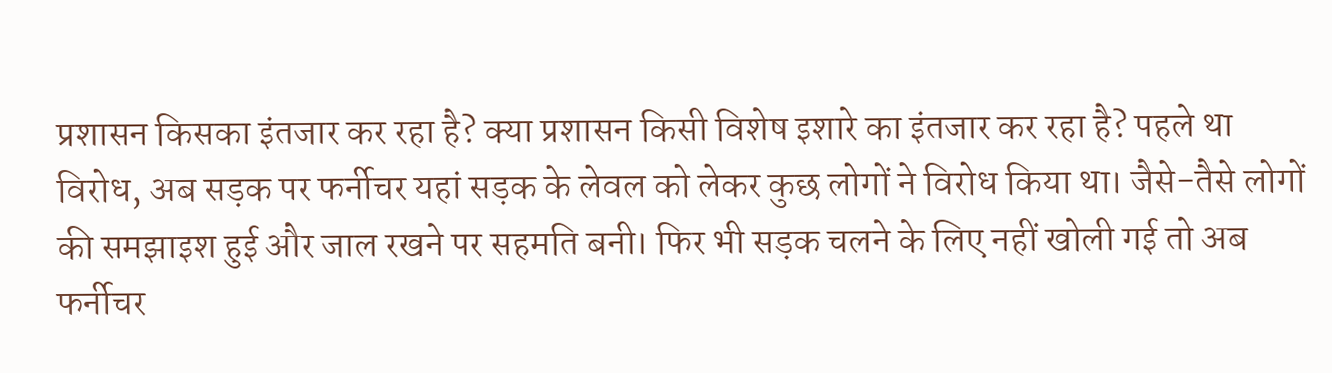प्रशासन किसका इंतजार कर रहा है? क्या प्रशासन किसी विशेष इशारे का इंतजार कर रहा है? पहले था विरोध, अब सड़क पर फर्नीचर यहां सड़क के लेवल को लेकर कुछ लोगों ने विरोध किया था। जैसे-तैसे लोगों की समझाइश हुई और जाल रखने पर सहमति बनी। फिर भी सड़क चलने के लिए नहीं खोली गई तो अब फर्नीचर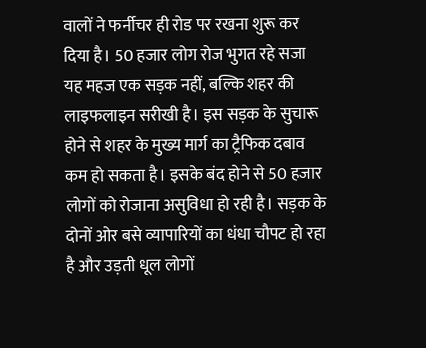वालों ने फर्नीचर ही रोड पर रखना शुरू कर दिया है। 50 हजार लोग रोज भुगत रहे सजा यह महज एक सड़क नहीं, बल्कि शहर की लाइफलाइन सरीखी है। इस सड़क के सुचारू होने से शहर के मुख्य मार्ग का ट्रैफिक दबाव कम हो सकता है। इसके बंद होने से 50 हजार लोगों को रोजाना असुविधा हो रही है। सड़क के दोनों ओर बसे व्यापारियों का धंधा चौपट हो रहा है और उड़ती धूल लोगों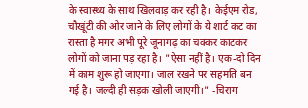के स्वास्थ्य के साथ खिलवाड़ कर रही है। केईएम रोड, चौखूंटी की ओर जाने के लिए लोगों के ये शार्ट कट का रास्ता है मगर अभी पूरे जूनागढ़ का चक्कर काटकर लोगों को जाना पड़ रहा है। "ऐसा नहीं है। एक-दो दिन में काम शुरू हो जाएगा। जाल रखने पर सहमति बन गई है। जल्दी ही सड़क खोली जाएगी।" -चिराग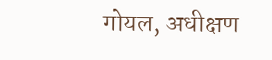गोयल, अधीक्षण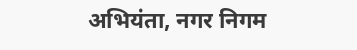अभियंता, नगर निगम